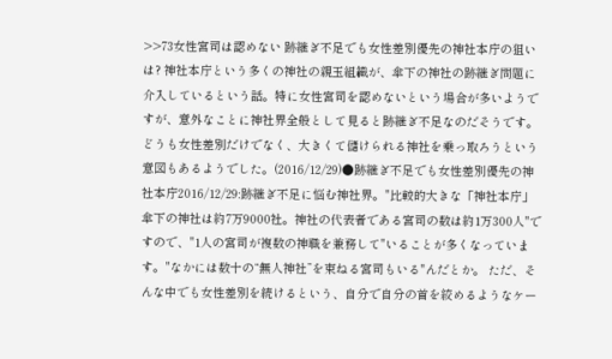>>73女性宮司は認めない 跡継ぎ不足でも女性差別優先の神社本庁の狙いは? 神社本庁という多くの神社の親玉組織が、傘下の神社の跡継ぎ問題に介入しているという話。特に女性宮司を認めないという場合が多いようですが、意外なことに神社界全般として見ると跡継ぎ不足なのだそうです。どうも女性差別だけでなく、大きくて儲けられる神社を乗っ取ろうという意図もあるようでした。(2016/12/29)●跡継ぎ不足でも女性差別優先の神社本庁2016/12/29:跡継ぎ不足に悩む神社界。"比較的大きな「神社本庁」傘下の神社は約7万9000社。神社の代表者である宮司の数は約1万300人"ですので、"1人の宮司が複数の神職を兼務して"いることが多くなっています。"なかには数十の“無人神社”を束ねる宮司もいる"んだとか。 ただ、そんな中でも女性差別を続けるという、自分で自分の首を絞めるようなケー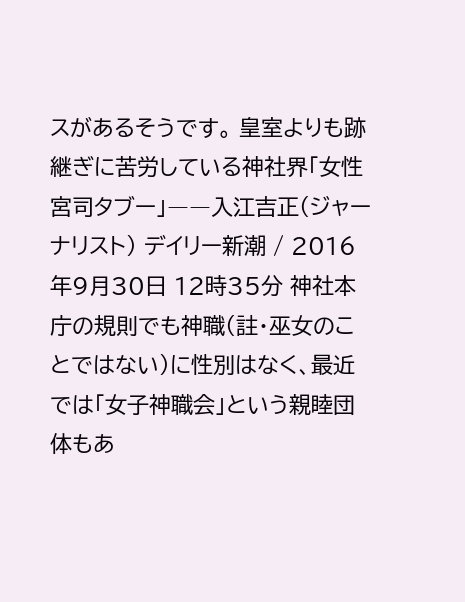スがあるそうです。 皇室よりも跡継ぎに苦労している神社界「女性宮司タブー」――入江吉正(ジャーナリスト) デイリー新潮 / 2016年9月30日 12時35分 神社本庁の規則でも神職(註・巫女のことではない)に性別はなく、最近では「女子神職会」という親睦団体もあ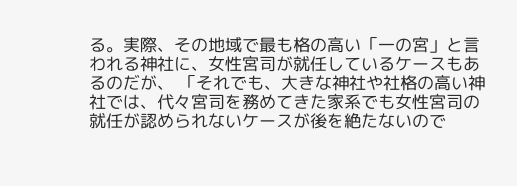る。実際、その地域で最も格の高い「一の宮」と言われる神社に、女性宮司が就任しているケースもあるのだが、 「それでも、大きな神社や社格の高い神社では、代々宮司を務めてきた家系でも女性宮司の就任が認められないケースが後を絶たないので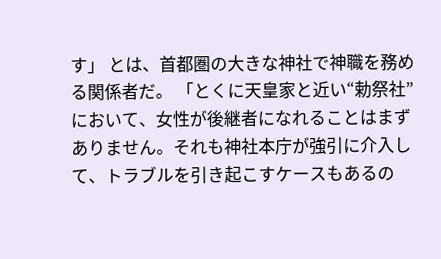す」 とは、首都圏の大きな神社で神職を務める関係者だ。 「とくに天皇家と近い“勅祭社”において、女性が後継者になれることはまずありません。それも神社本庁が強引に介入して、トラブルを引き起こすケースもあるの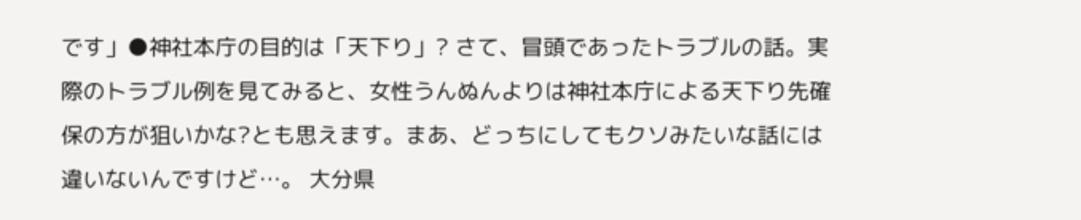です」●神社本庁の目的は「天下り」? さて、冒頭であったトラブルの話。実際のトラブル例を見てみると、女性うんぬんよりは神社本庁による天下り先確保の方が狙いかな?とも思えます。まあ、どっちにしてもクソみたいな話には違いないんですけど…。 大分県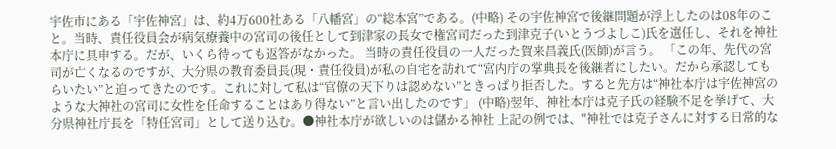宇佐市にある「宇佐神宮」は、約4万600社ある「八幡宮」の“総本宮”である。(中略) その宇佐神宮で後継問題が浮上したのは08年のこと。当時、責任役員会が病気療養中の宮司の後任として到津家の長女で権宮司だった到津克子(いとうづよしこ)氏を選任し、それを神社本庁に具申する。だが、いくら待っても返答がなかった。 当時の責任役員の一人だった賀来昌義氏(医師)が言う。 「この年、先代の宮司が亡くなるのですが、大分県の教育委員長(現・責任役員)が私の自宅を訪れて“宮内庁の掌典長を後継者にしたい。だから承認してもらいたい”と迫ってきたのです。これに対して私は“官僚の天下りは認めない”ときっぱり拒否した。すると先方は“神社本庁は宇佐神宮のような大神社の宮司に女性を任命することはあり得ない”と言い出したのです」 (中略)翌年、神社本庁は克子氏の経験不足を挙げて、大分県神社庁長を「特任宮司」として送り込む。●神社本庁が欲しいのは儲かる神社 上記の例では、"神社では克子さんに対する日常的な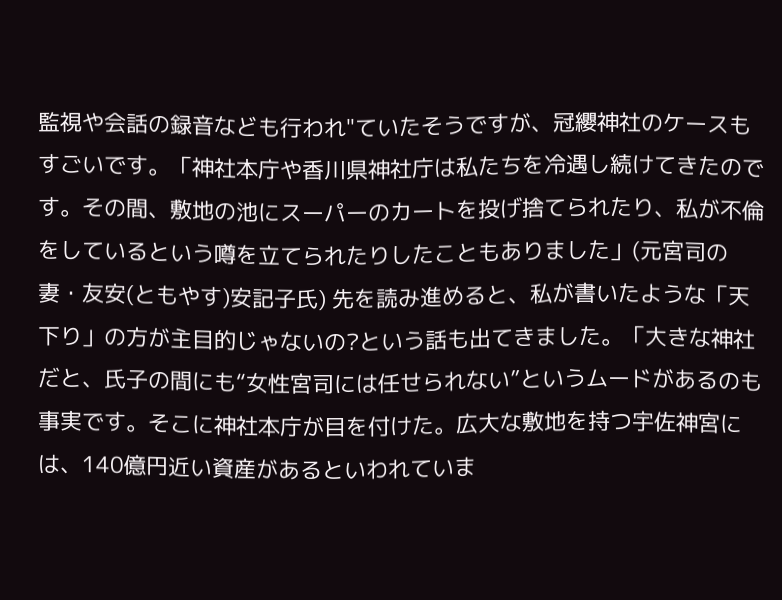監視や会話の録音なども行われ"ていたそうですが、冠纓神社のケースもすごいです。「神社本庁や香川県神社庁は私たちを冷遇し続けてきたのです。その間、敷地の池にスーパーのカートを投げ捨てられたり、私が不倫をしているという噂を立てられたりしたこともありました」(元宮司の妻・友安(ともやす)安記子氏) 先を読み進めると、私が書いたような「天下り」の方が主目的じゃないの?という話も出てきました。「大きな神社だと、氏子の間にも“女性宮司には任せられない”というムードがあるのも事実です。そこに神社本庁が目を付けた。広大な敷地を持つ宇佐神宮には、140億円近い資産があるといわれていま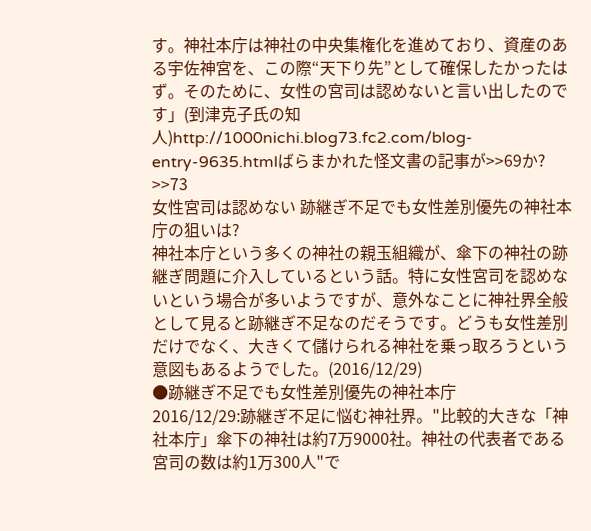す。神社本庁は神社の中央集権化を進めており、資産のある宇佐神宮を、この際“天下り先”として確保したかったはず。そのために、女性の宮司は認めないと言い出したのです」(到津克子氏の知人)http://1000nichi.blog73.fc2.com/blog-entry-9635.htmlばらまかれた怪文書の記事が>>69か?
>>73
女性宮司は認めない 跡継ぎ不足でも女性差別優先の神社本庁の狙いは?
神社本庁という多くの神社の親玉組織が、傘下の神社の跡継ぎ問題に介入しているという話。特に女性宮司を認めないという場合が多いようですが、意外なことに神社界全般として見ると跡継ぎ不足なのだそうです。どうも女性差別だけでなく、大きくて儲けられる神社を乗っ取ろうという意図もあるようでした。(2016/12/29)
●跡継ぎ不足でも女性差別優先の神社本庁
2016/12/29:跡継ぎ不足に悩む神社界。"比較的大きな「神社本庁」傘下の神社は約7万9000社。神社の代表者である宮司の数は約1万300人"で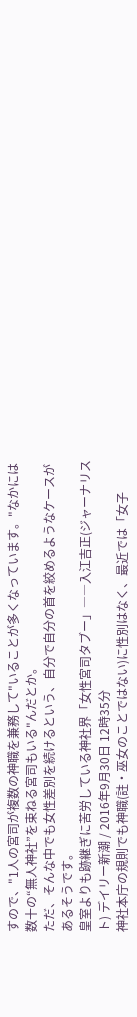すので、"1人の宮司が複数の神職を兼務して"いることが多くなっています。"なかには数十の“無人神社”を束ねる宮司もいる"んだとか。
ただ、そんな中でも女性差別を続けるという、自分で自分の首を絞めるようなケースがあるそうです。
皇室よりも跡継ぎに苦労している神社界「女性宮司タブー」――入江吉正(ジャーナリスト) デイリー新潮 / 2016年9月30日 12時35分
神社本庁の規則でも神職(註・巫女のことではない)に性別はなく、最近では「女子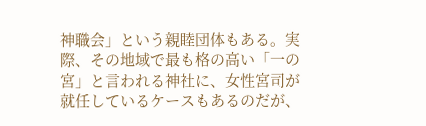神職会」という親睦団体もある。実際、その地域で最も格の高い「一の宮」と言われる神社に、女性宮司が就任しているケースもあるのだが、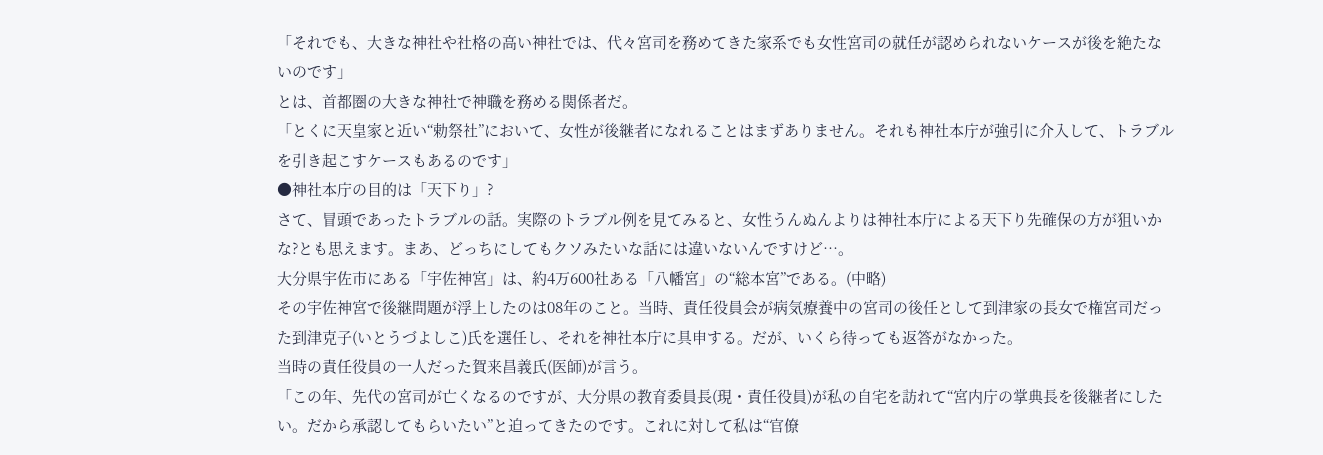「それでも、大きな神社や社格の高い神社では、代々宮司を務めてきた家系でも女性宮司の就任が認められないケースが後を絶たないのです」
とは、首都圏の大きな神社で神職を務める関係者だ。
「とくに天皇家と近い“勅祭社”において、女性が後継者になれることはまずありません。それも神社本庁が強引に介入して、トラブルを引き起こすケースもあるのです」
●神社本庁の目的は「天下り」?
さて、冒頭であったトラブルの話。実際のトラブル例を見てみると、女性うんぬんよりは神社本庁による天下り先確保の方が狙いかな?とも思えます。まあ、どっちにしてもクソみたいな話には違いないんですけど…。
大分県宇佐市にある「宇佐神宮」は、約4万600社ある「八幡宮」の“総本宮”である。(中略)
その宇佐神宮で後継問題が浮上したのは08年のこと。当時、責任役員会が病気療養中の宮司の後任として到津家の長女で権宮司だった到津克子(いとうづよしこ)氏を選任し、それを神社本庁に具申する。だが、いくら待っても返答がなかった。
当時の責任役員の一人だった賀来昌義氏(医師)が言う。
「この年、先代の宮司が亡くなるのですが、大分県の教育委員長(現・責任役員)が私の自宅を訪れて“宮内庁の掌典長を後継者にしたい。だから承認してもらいたい”と迫ってきたのです。これに対して私は“官僚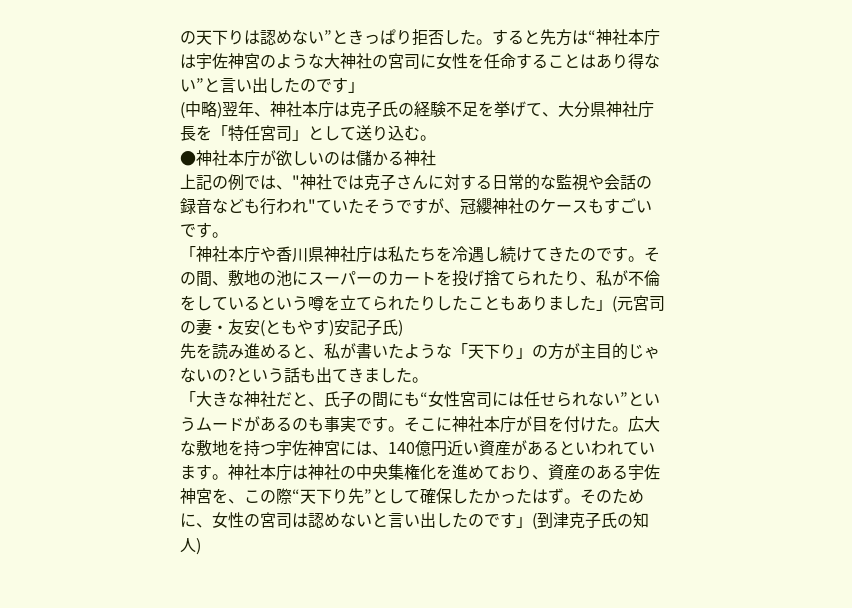の天下りは認めない”ときっぱり拒否した。すると先方は“神社本庁は宇佐神宮のような大神社の宮司に女性を任命することはあり得ない”と言い出したのです」
(中略)翌年、神社本庁は克子氏の経験不足を挙げて、大分県神社庁長を「特任宮司」として送り込む。
●神社本庁が欲しいのは儲かる神社
上記の例では、"神社では克子さんに対する日常的な監視や会話の録音なども行われ"ていたそうですが、冠纓神社のケースもすごいです。
「神社本庁や香川県神社庁は私たちを冷遇し続けてきたのです。その間、敷地の池にスーパーのカートを投げ捨てられたり、私が不倫をしているという噂を立てられたりしたこともありました」(元宮司の妻・友安(ともやす)安記子氏)
先を読み進めると、私が書いたような「天下り」の方が主目的じゃないの?という話も出てきました。
「大きな神社だと、氏子の間にも“女性宮司には任せられない”というムードがあるのも事実です。そこに神社本庁が目を付けた。広大な敷地を持つ宇佐神宮には、140億円近い資産があるといわれています。神社本庁は神社の中央集権化を進めており、資産のある宇佐神宮を、この際“天下り先”として確保したかったはず。そのために、女性の宮司は認めないと言い出したのです」(到津克子氏の知人)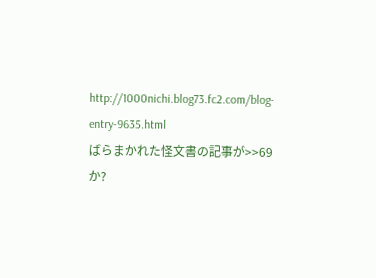http://1000nichi.blog73.fc2.com/blog-entry-9635.html
ばらまかれた怪文書の記事が>>69か?